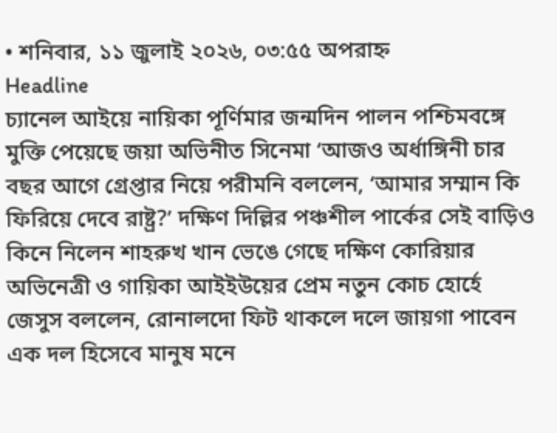• শনিবার, ১১ জুলাই ২০২৬, ০৩:৫৫ অপরাহ্ন
Headline
চ্যানেল আইয়ে নায়িকা পূর্ণিমার জন্মদিন পালন পশ্চিমবঙ্গে মুক্তি পেয়েছে জয়া অভিনীত সিনেমা ‘আজও অর্ধাঙ্গিনী চার বছর আগে গ্রেপ্তার নিয়ে পরীমনি বললেন, ‘আমার সম্মান কি ফিরিয়ে দেবে রাষ্ট্র?’ দক্ষিণ দিল্লির পঞ্চশীল পার্কের সেই বাড়িও কিনে নিলেন শাহরুখ খান ভেঙে গেছে দক্ষিণ কোরিয়ার অভিনেত্রী ও গায়িকা আইইউয়ের প্রেম নতুন কোচ হোর্হে জেসুস বললেন, রোনালদো ফিট থাকলে দলে জায়গা পাবেন এক দল হিসেবে মানুষ মনে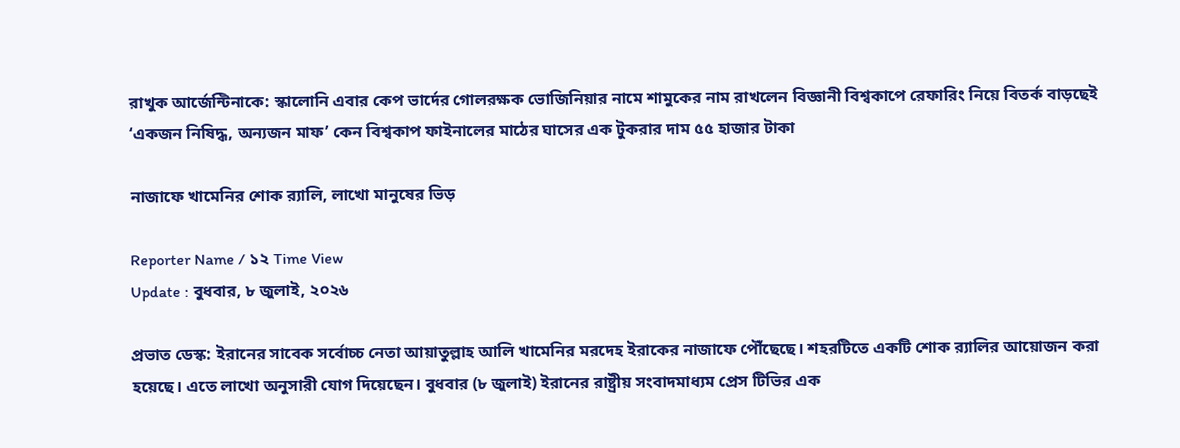রাখুক আর্জেন্টিনাকে: স্কালোনি এবার কেপ ভার্দের গোলরক্ষক ভোজিনিয়ার নামে শামুকের নাম রাখলেন বিজ্ঞানী বিশ্বকাপে রেফারিং নিয়ে বিতর্ক বাড়ছেই ‘একজন নিষিদ্ধ, অন্যজন মাফ’ কেন বিশ্বকাপ ফাইনালের মাঠের ঘাসের এক টুকরার দাম ৫৫ হাজার টাকা

নাজাফে খামেনির শোক র‍্যালি, লাখো মানুষের ভিড়

Reporter Name / ১২ Time View
Update : বুধবার, ৮ জুলাই, ২০২৬

প্রভাত ডেস্ক: ইরানের সাবেক সর্বোচ্চ নেতা আয়াতুল্লাহ আলি খামেনির মরদেহ ইরাকের নাজাফে পৌঁছেছে। শহরটিতে একটি শোক র‌্যালির আয়োজন করা হয়েছে। এতে লাখো অনুসারী যোগ দিয়েছেন। বুধবার (৮ জুলাই) ইরানের রাষ্ট্রীয় সংবাদমাধ্যম প্রেস টিভির এক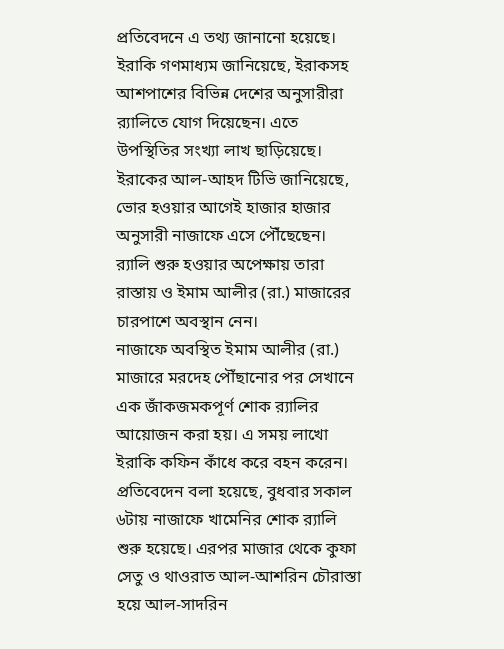প্রতিবেদনে এ তথ্য জানানো হয়েছে।
ইরাকি গণমাধ্যম জানিয়েছে, ইরাকসহ আশপাশের বিভিন্ন দেশের অনুসারীরা র‌্যালিতে যোগ দিয়েছেন। এতে উপস্থিতির সংখ্যা লাখ ছাড়িয়েছে।
ইরাকের আল-আহদ টিভি জানিয়েছে, ভোর হওয়ার আগেই হাজার হাজার অনুসারী নাজাফে এসে পৌঁছেছেন। র‌্যালি শুরু হওয়ার অপেক্ষায় তারা রাস্তায় ও ইমাম আলীর (রা.) মাজারের চারপাশে অবস্থান নেন।
নাজাফে অবস্থিত ইমাম আলীর (রা.) মাজারে মরদেহ পৌঁছানোর পর সেখানে এক জাঁকজমকপূর্ণ শোক র‌্যালির আয়োজন করা হয়। এ সময় লাখো ইরাকি কফিন কাঁধে করে বহন করেন।
প্রতিবেদেন বলা হয়েছে, বুধবার সকাল ৬টায় নাজাফে খামেনির শোক র‌্যালি শুরু হয়েছে। এরপর মাজার থেকে কুফা সেতু ও থাওরাত আল-আশরিন চৌরাস্তা হয়ে আল-সাদরিন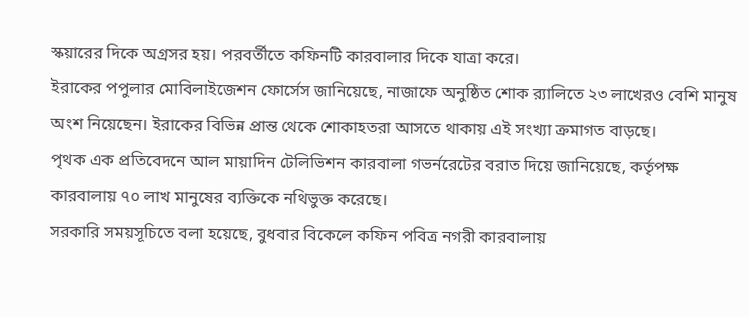স্কয়ারের দিকে অগ্রসর হয়। পরবর্তীতে কফিনটি কারবালার দিকে যাত্রা করে।
ইরাকের পপুলার মোবিলাইজেশন ফোর্সেস জানিয়েছে, নাজাফে অনুষ্ঠিত শোক র‌্যালিতে ২৩ লাখেরও বেশি মানুষ অংশ নিয়েছেন। ইরাকের বিভিন্ন প্রান্ত থেকে শোকাহতরা আসতে থাকায় এই সংখ্যা ক্রমাগত বাড়ছে।
পৃথক এক প্রতিবেদনে আল মায়াদিন টেলিভিশন কারবালা গভর্নরেটের বরাত দিয়ে জানিয়েছে, কর্তৃপক্ষ কারবালায় ৭০ লাখ মানুষের ব্যক্তিকে নথিভুক্ত করেছে।
সরকারি সময়সূচিতে বলা হয়েছে, বুধবার বিকেলে কফিন পবিত্র নগরী কারবালায়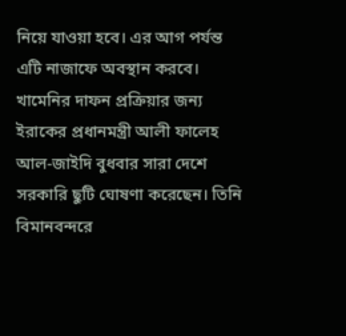নিয়ে যাওয়া হবে। এর আগ পর্যন্ত এটি নাজাফে অবস্থান করবে।
খামেনির দাফন প্রক্রিয়ার জন্য ইরাকের প্রধানমন্ত্রী আলী ফালেহ আল-জাইদি বুধবার সারা দেশে সরকারি ছুটি ঘোষণা করেছেন। তিনি বিমানবন্দরে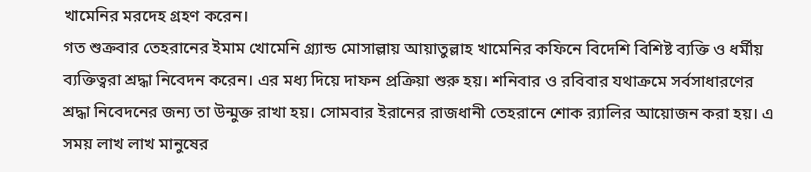খামেনির মরদেহ গ্রহণ করেন।
গত শুক্রবার তেহরানের ইমাম খোমেনি গ্র্যান্ড মোসাল্লায় আয়াতুল্লাহ খামেনির কফিনে বিদেশি বিশিষ্ট ব্যক্তি ও ধর্মীয় ব্যক্তিত্বরা শ্রদ্ধা নিবেদন করেন। এর মধ্য দিয়ে দাফন প্রক্রিয়া শুরু হয়। শনিবার ও রবিবার যথাক্রমে সর্বসাধারণের শ্রদ্ধা নিবেদনের জন্য তা উন্মুক্ত রাখা হয়। সোমবার ইরানের রাজধানী তেহরানে শোক র‌্যালির আয়োজন করা হয়। এ সময় লাখ লাখ মানুষের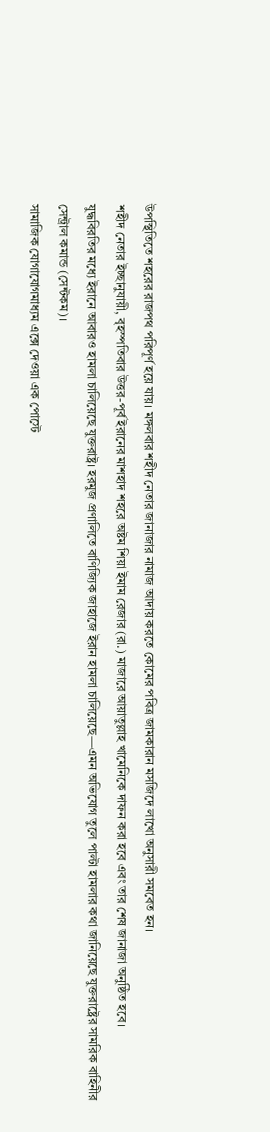উপস্থিতিতে শহরের রাজপথ পরিপূর্ণ হয়ে যায়। মঙ্গলবার শহীদ নেতার জানাজার নামাজ আদায় করতে কোমের পবিত্র জামকারান মসজিদে লাখো অনুসারী সমবেত হন।
শহীদ নেতার ইচ্ছানুযায়ী, বৃহস্পতিবার উত্তর-পূর্ব ইরানের মাশহাদ শহরে অষ্টম শিয়া ইমাম রেজার (রা.) মাজারে আয়াতুল্লাহ খামেনিকে দাফন করা হবে এবং তার শেষ জানাজা অনুষ্ঠিত হবে।
যুদ্ধবিরতির মধ্যে ইরানে আবারও হামলা চালিয়েছে যুক্তরাষ্ট্র। হরমুজ প্রণালিতে বাণিজ্যিক জাহাজে ইরান হামলা চালিয়েছে—এমন অভিযোগ তুলে পাল্টা হামলার কথা জানিয়েছে যুক্তরাষ্ট্রের সামরিক বাহিনীর সেন্ট্রাল কমান্ড (সেন্টকম)।
সামাজিক যোগাযোগমাধ্যম এক্সে দেওয়া এক পোস্টে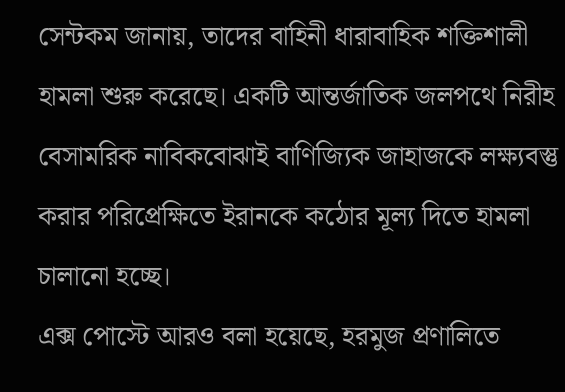সেন্টকম জানায়, তাদের বাহিনী ধারাবাহিক শক্তিশালী হামলা শুরু করেছে। একটি আন্তর্জাতিক জলপথে নিরীহ বেসামরিক নাবিকবোঝাই বাণিজ্যিক জাহাজকে লক্ষ্যবস্তু করার পরিপ্রেক্ষিতে ইরানকে কঠোর মূল্য দিতে হামলা চালানো হচ্ছে।
এক্স পোস্টে আরও বলা হয়েছে, হরমুজ প্রণালিতে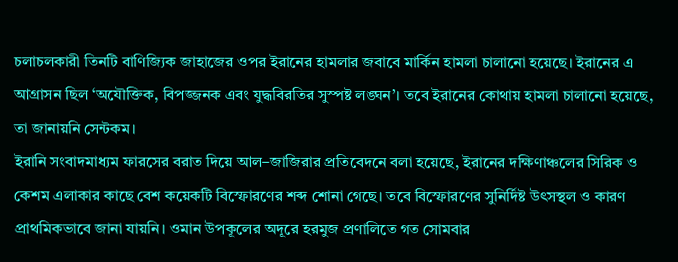চলাচলকারী তিনটি বাণিজ্যিক জাহাজের ওপর ইরানের হামলার জবাবে মার্কিন হামলা চালানো হয়েছে। ইরানের এ আগ্রাসন ছিল ‘অযৌক্তিক, বিপজ্জনক এবং যুদ্ধবিরতির সুস্পষ্ট লঙ্ঘন’। তবে ইরানের কোথায় হামলা চালানো হয়েছে, তা জানায়নি সেন্টকম।
ইরানি সংবাদমাধ্যম ফারসের বরাত দিয়ে আল–জাজিরার প্রতিবেদনে বলা হয়েছে, ইরানের দক্ষিণাঞ্চলের সিরিক ও কেশম এলাকার কাছে বেশ কয়েকটি বিস্ফোরণের শব্দ শোনা গেছে। তবে বিস্ফোরণের সুনির্দিষ্ট উৎসস্থল ও কারণ প্রাথমিকভাবে জানা যায়নি। ওমান উপকূলের অদূরে হরমুজ প্রণালিতে গত সোমবার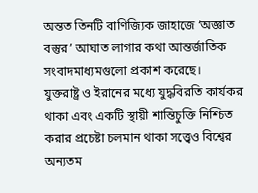অন্তত তিনটি বাণিজ্যিক জাহাজে ‘অজ্ঞাত বস্তুর’ আঘাত লাগার কথা আন্তর্জাতিক সংবাদমাধ্যমগুলো প্রকাশ করেছে।
যুক্তরাষ্ট্র ও ইরানের মধ্যে যুদ্ধবিরতি কার্যকর থাকা এবং একটি স্থায়ী শান্তিচুক্তি নিশ্চিত করার প্রচেষ্টা চলমান থাকা সত্ত্বেও বিশ্বের অন্যতম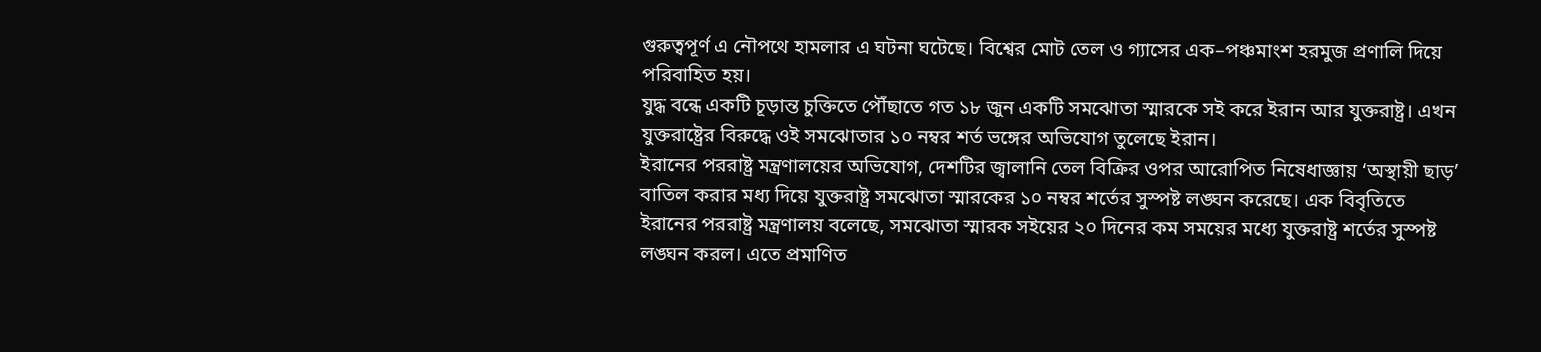গুরুত্বপূর্ণ এ নৌপথে হামলার এ ঘটনা ঘটেছে। বিশ্বের মোট তেল ও গ্যাসের এক–পঞ্চমাংশ হরমুজ প্রণালি দিয়ে পরিবাহিত হয়।
যুদ্ধ বন্ধে একটি চূড়ান্ত চুক্তিতে পৌঁছাতে গত ১৮ জুন একটি সমঝোতা স্মারকে সই করে ইরান আর যুক্তরাষ্ট্র। এখন যুক্তরাষ্ট্রের বিরুদ্ধে ওই সমঝোতার ১০ নম্বর শর্ত ভঙ্গের অভিযোগ তুলেছে ইরান।
ইরানের পররাষ্ট্র মন্ত্রণালয়ের অভিযোগ, দেশটির জ্বালানি তেল বিক্রির ওপর আরোপিত নিষেধাজ্ঞায় ‘অস্থায়ী ছাড়’ বাতিল করার মধ্য দিয়ে যুক্তরাষ্ট্র সমঝোতা স্মারকের ১০ নম্বর শর্তের সুস্পষ্ট লঙ্ঘন করেছে। এক বিবৃতিতে ইরানের পররাষ্ট্র মন্ত্রণালয় বলেছে, সমঝোতা স্মারক সইয়ের ২০ দিনের কম সময়ের মধ্যে যুক্তরাষ্ট্র শর্তের সুস্পষ্ট লঙ্ঘন করল। এতে প্রমাণিত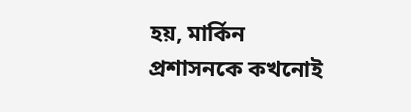হয়, মার্কিন প্রশাসনকে কখনোই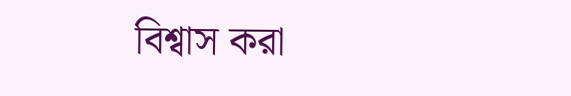বিশ্বাস করা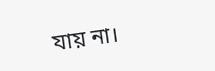যায় না।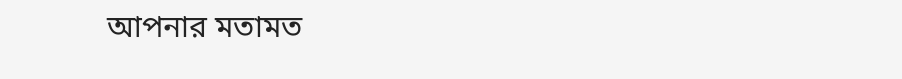আপনার মতামত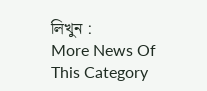লিখুন :
More News Of This Category